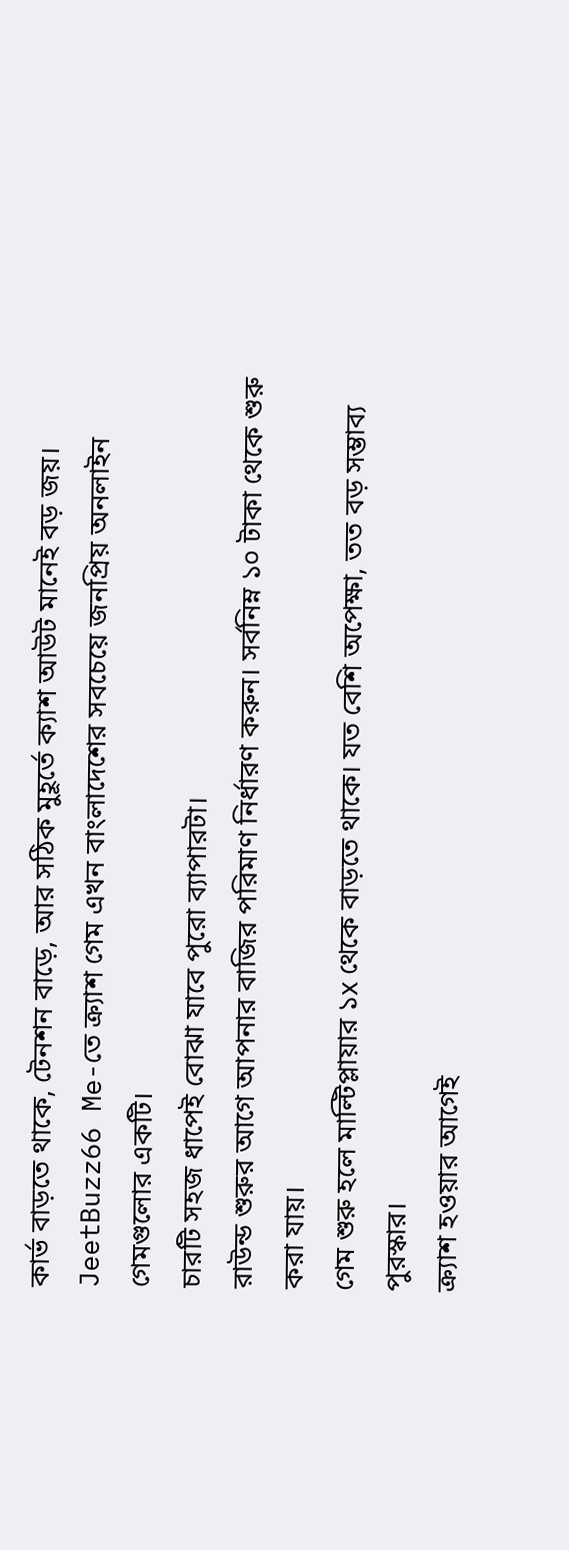কার্ভ বাড়তে থাকে, টেনশন বাড়ে, আর সঠিক মুহূর্তে ক্যাশ আউট মানেই বড় জয়। JeetBuzz66 Me-তে ক্র্যাশ গেম এখন বাংলাদেশের সবচেয়ে জনপ্রিয় অনলাইন গেমগুলোর একটি।
চারটি সহজ ধাপেই বোঝা যাবে পুরো ব্যাপারটা।
রাউন্ড শুরুর আগে আপনার বাজির পরিমাণ নির্ধারণ করুন। সর্বনিম্ন ১০ টাকা থেকে শুরু করা যায়।
গেম শুরু হলে মাল্টিপ্লায়ার ১x থেকে বাড়তে থাকে। যত বেশি অপেক্ষা, তত বড় সম্ভাব্য পুরস্কার।
ক্র্যাশ হওয়ার আগেই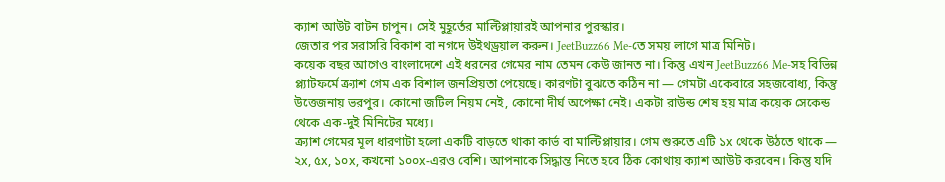ক্যাশ আউট বাটন চাপুন। সেই মুহূর্তের মাল্টিপ্লায়ারই আপনার পুরস্কার।
জেতার পর সরাসরি বিকাশ বা নগদে উইথড্রয়াল করুন। JeetBuzz66 Me-তে সময় লাগে মাত্র মিনিট।
কয়েক বছর আগেও বাংলাদেশে এই ধরনের গেমের নাম তেমন কেউ জানত না। কিন্তু এখন JeetBuzz66 Me-সহ বিভিন্ন প্ল্যাটফর্মে ক্র্যাশ গেম এক বিশাল জনপ্রিয়তা পেয়েছে। কারণটা বুঝতে কঠিন না — গেমটা একেবারে সহজবোধ্য, কিন্তু উত্তেজনায় ভরপুর। কোনো জটিল নিয়ম নেই, কোনো দীর্ঘ অপেক্ষা নেই। একটা রাউন্ড শেষ হয় মাত্র কয়েক সেকেন্ড থেকে এক-দুই মিনিটের মধ্যে।
ক্র্যাশ গেমের মূল ধারণাটা হলো একটি বাড়তে থাকা কার্ভ বা মাল্টিপ্লায়ার। গেম শুরুতে এটি ১x থেকে উঠতে থাকে — ২x, ৫x, ১০x, কখনো ১০০x-এরও বেশি। আপনাকে সিদ্ধান্ত নিতে হবে ঠিক কোথায় ক্যাশ আউট করবেন। কিন্তু যদি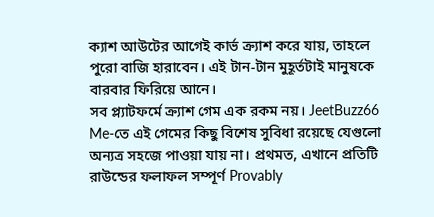ক্যাশ আউটের আগেই কার্ভ ক্র্যাশ করে যায়, তাহলে পুরো বাজি হারাবেন। এই টান-টান মুহূর্তটাই মানুষকে বারবার ফিরিয়ে আনে।
সব প্ল্যাটফর্মে ক্র্যাশ গেম এক রকম নয়। JeetBuzz66 Me-তে এই গেমের কিছু বিশেষ সুবিধা রয়েছে যেগুলো অন্যত্র সহজে পাওয়া যায় না। প্রথমত, এখানে প্রতিটি রাউন্ডের ফলাফল সম্পূর্ণ Provably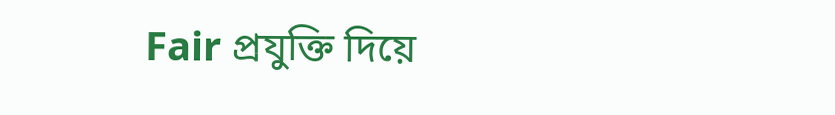Fair প্রযুক্তি দিয়ে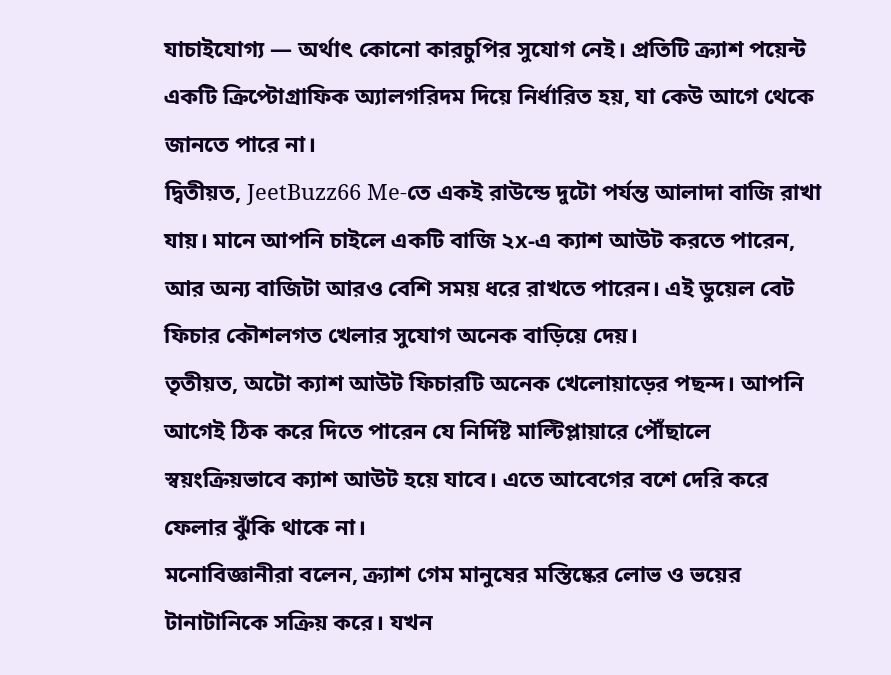যাচাইযোগ্য — অর্থাৎ কোনো কারচুপির সুযোগ নেই। প্রতিটি ক্র্যাশ পয়েন্ট একটি ক্রিপ্টোগ্রাফিক অ্যালগরিদম দিয়ে নির্ধারিত হয়, যা কেউ আগে থেকে জানতে পারে না।
দ্বিতীয়ত, JeetBuzz66 Me-তে একই রাউন্ডে দুটো পর্যন্ত আলাদা বাজি রাখা যায়। মানে আপনি চাইলে একটি বাজি ২x-এ ক্যাশ আউট করতে পারেন, আর অন্য বাজিটা আরও বেশি সময় ধরে রাখতে পারেন। এই ডুয়েল বেট ফিচার কৌশলগত খেলার সুযোগ অনেক বাড়িয়ে দেয়।
তৃতীয়ত, অটো ক্যাশ আউট ফিচারটি অনেক খেলোয়াড়ের পছন্দ। আপনি আগেই ঠিক করে দিতে পারেন যে নির্দিষ্ট মাল্টিপ্লায়ারে পৌঁছালে স্বয়ংক্রিয়ভাবে ক্যাশ আউট হয়ে যাবে। এতে আবেগের বশে দেরি করে ফেলার ঝুঁকি থাকে না।
মনোবিজ্ঞানীরা বলেন, ক্র্যাশ গেম মানুষের মস্তিষ্কের লোভ ও ভয়ের টানাটানিকে সক্রিয় করে। যখন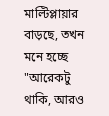মাল্টিপ্লায়ার বাড়ছে, তখন মনে হচ্ছে "আরেকটু থাকি, আরও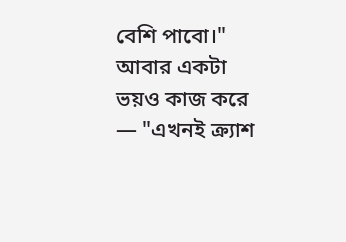বেশি পাবো।" আবার একটা ভয়ও কাজ করে — "এখনই ক্র্যাশ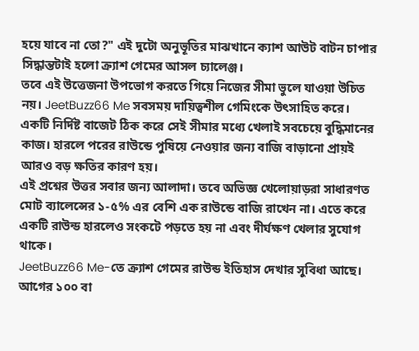হয়ে যাবে না তো?" এই দুটো অনুভূতির মাঝখানে ক্যাশ আউট বাটন চাপার সিদ্ধান্তটাই হলো ক্র্যাশ গেমের আসল চ্যালেঞ্জ।
তবে এই উত্তেজনা উপভোগ করতে গিয়ে নিজের সীমা ভুলে যাওয়া উচিত নয়। JeetBuzz66 Me সবসময় দায়িত্বশীল গেমিংকে উৎসাহিত করে। একটি নির্দিষ্ট বাজেট ঠিক করে সেই সীমার মধ্যে খেলাই সবচেয়ে বুদ্ধিমানের কাজ। হারলে পরের রাউন্ডে পুষিয়ে নেওয়ার জন্য বাজি বাড়ানো প্রায়ই আরও বড় ক্ষতির কারণ হয়।
এই প্রশ্নের উত্তর সবার জন্য আলাদা। তবে অভিজ্ঞ খেলোয়াড়রা সাধারণত মোট ব্যালেন্সের ১-৫% এর বেশি এক রাউন্ডে বাজি রাখেন না। এতে করে একটি রাউন্ড হারলেও সংকটে পড়তে হয় না এবং দীর্ঘক্ষণ খেলার সুযোগ থাকে।
JeetBuzz66 Me-তে ক্র্যাশ গেমের রাউন্ড ইতিহাস দেখার সুবিধা আছে। আগের ১০০ বা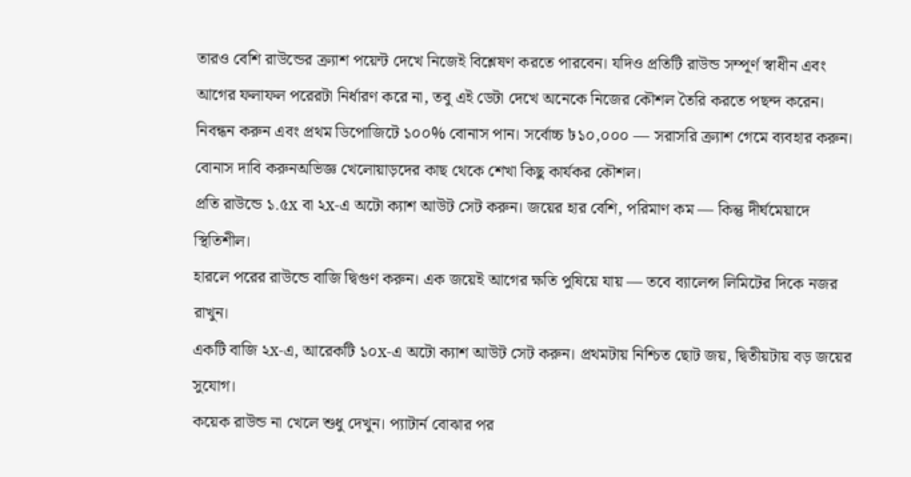তারও বেশি রাউন্ডের ক্র্যাশ পয়েন্ট দেখে নিজেই বিশ্লেষণ করতে পারবেন। যদিও প্রতিটি রাউন্ড সম্পূর্ণ স্বাধীন এবং আগের ফলাফল পরেরটা নির্ধারণ করে না, তবু এই ডেটা দেখে অনেকে নিজের কৌশল তৈরি করতে পছন্দ করেন।
নিবন্ধন করুন এবং প্রথম ডিপোজিটে ১০০% বোনাস পান। সর্বোচ্চ ৳১০,০০০ — সরাসরি ক্র্যাশ গেমে ব্যবহার করুন।
বোনাস দাবি করুনঅভিজ্ঞ খেলোয়াড়দের কাছ থেকে শেখা কিছু কার্যকর কৌশল।
প্রতি রাউন্ডে ১.৫x বা ২x-এ অটো ক্যাশ আউট সেট করুন। জয়ের হার বেশি, পরিমাণ কম — কিন্তু দীর্ঘমেয়াদে স্থিতিশীল।
হারলে পরের রাউন্ডে বাজি দ্বিগুণ করুন। এক জয়েই আগের ক্ষতি পুষিয়ে যায় — তবে ব্যালেন্স লিমিটের দিকে নজর রাখুন।
একটি বাজি ২x-এ, আরেকটি ১০x-এ অটো ক্যাশ আউট সেট করুন। প্রথমটায় নিশ্চিত ছোট জয়, দ্বিতীয়টায় বড় জয়ের সুযোগ।
কয়েক রাউন্ড না খেলে শুধু দেখুন। প্যাটার্ন বোঝার পর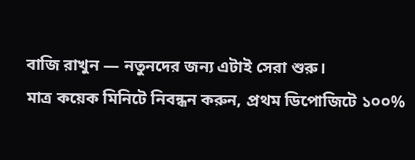বাজি রাখুন — নতুনদের জন্য এটাই সেরা শুরু।
মাত্র কয়েক মিনিটে নিবন্ধন করুন, প্রথম ডিপোজিটে ১০০%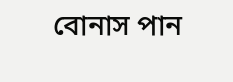বোনাস পান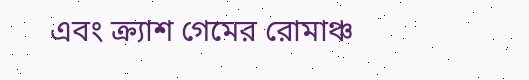এবং ক্র্যাশ গেমের রোমাঞ্চ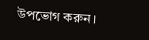উপভোগ করুন।